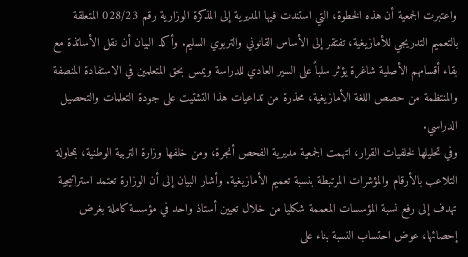واعتبرت الجمعية أن هذه الخطوة، التي استندت فيها المديرية إلى المذكرة الوزارية رقم 028/23 المتعلقة بالتعميم التدريجي للأمازيغية، تفتقر إلى الأساس القانوني والتربوي السليم. وأكد البيان أن نقل الأساتذة مع بقاء أقسامهم الأصلية شاغرة يؤثر سلباً على السير العادي للدراسة ويمس بحق المتعلمين في الاستفادة المنصفة والمنتظمة من حصص اللغة الأمازيغية، محذرة من تداعيات هذا التشتيت على جودة التعلمات والتحصيل الدراسي.
وفي تحليلها لخلفيات القرار، اتهمت الجمعية مديرية الفحص أنجرة، ومن خلفها وزارة التربية الوطنية، بمحاولة التلاعب بالأرقام والمؤشرات المرتبطة بنسبة تعميم الأمازيغية. وأشار البيان إلى أن الوزارة تعتمد استراتيجية تهدف إلى رفع نسبة المؤسسات المعممة شكليا من خلال تعيين أستاذ واحد في مؤسسة كاملة بغرض إحصائها، عوض احتساب النسبة بناء على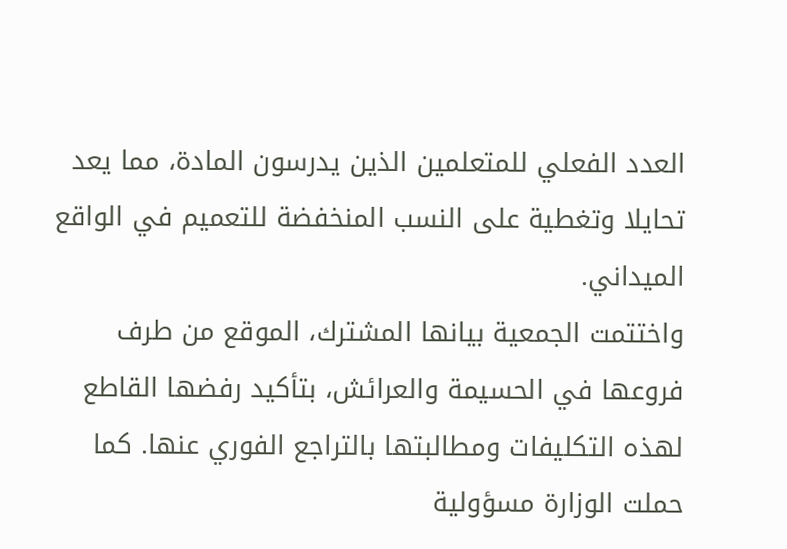العدد الفعلي للمتعلمين الذين يدرسون المادة، مما يعد تحايلا وتغطية على النسب المنخفضة للتعميم في الواقع الميداني.
واختتمت الجمعية بيانها المشترك، الموقع من طرف فروعها في الحسيمة والعرائش، بتأكيد رفضها القاطع لهذه التكليفات ومطالبتها بالتراجع الفوري عنها. كما حملت الوزارة مسؤولية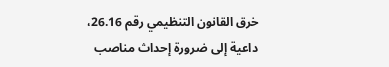خرق القانون التنظيمي رقم 26.16، داعية إلى ضرورة إحداث مناصب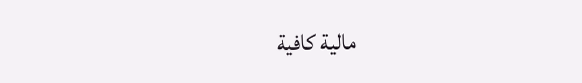مالية كافية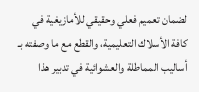لضمان تعميم فعلي وحقيقي للأمازيغية في كافة الأسلاك التعليمية، والقطع مع ما وصفته بـ أساليب المماطلة والعشوائية في تدبير هذا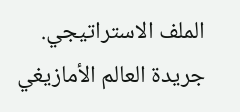الملف الاستراتيجي.
جريدة العالم الأمازيغي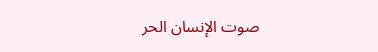صوت الإنسان الحر